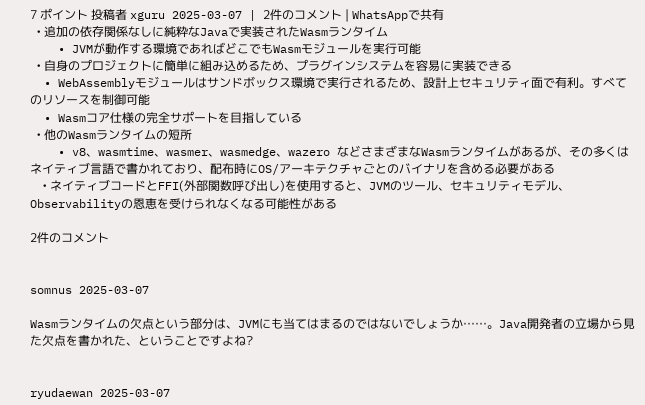7 ポイント 投稿者 xguru 2025-03-07 | 2件のコメント | WhatsAppで共有
  • 追加の依存関係なしに純粋なJavaで実装されたWasmランタイム
    • JVMが動作する環境であればどこでもWasmモジュールを実行可能
  • 自身のプロジェクトに簡単に組み込めるため、プラグインシステムを容易に実装できる
  • WebAssemblyモジュールはサンドボックス環境で実行されるため、設計上セキュリティ面で有利。すべてのリソースを制御可能
  • Wasmコア仕様の完全サポートを目指している
  • 他のWasmランタイムの短所
    • v8、wasmtime、wasmer、wasmedge、wazero などさまざまなWasmランタイムがあるが、その多くはネイティブ言語で書かれており、配布時にOS/アーキテクチャごとのバイナリを含める必要がある
    • ネイティブコードとFFI(外部関数呼び出し)を使用すると、JVMのツール、セキュリティモデル、Observabilityの恩恵を受けられなくなる可能性がある

2件のコメント


somnus 2025-03-07

Wasmランタイムの欠点という部分は、JVMにも当てはまるのではないでしょうか……。Java開発者の立場から見た欠点を書かれた、ということですよね?


ryudaewan 2025-03-07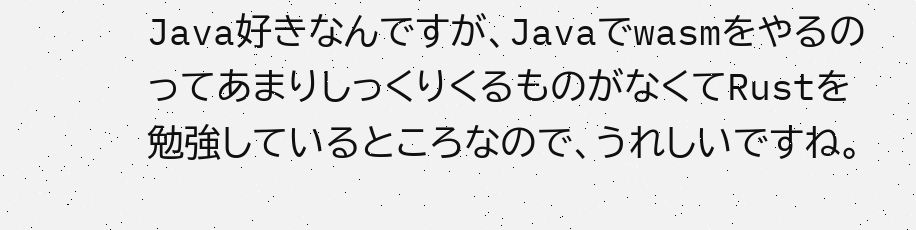Java好きなんですが、JavaでwasmをやるのってあまりしっくりくるものがなくてRustを勉強しているところなので、うれしいですね。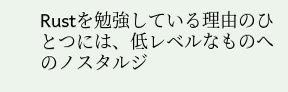Rustを勉強している理由のひとつには、低レベルなものへのノスタルジ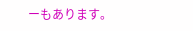ーもあります。